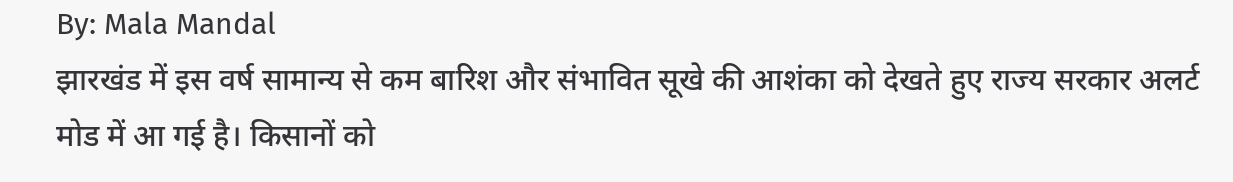By: Mala Mandal
झारखंड में इस वर्ष सामान्य से कम बारिश और संभावित सूखे की आशंका को देखते हुए राज्य सरकार अलर्ट मोड में आ गई है। किसानों को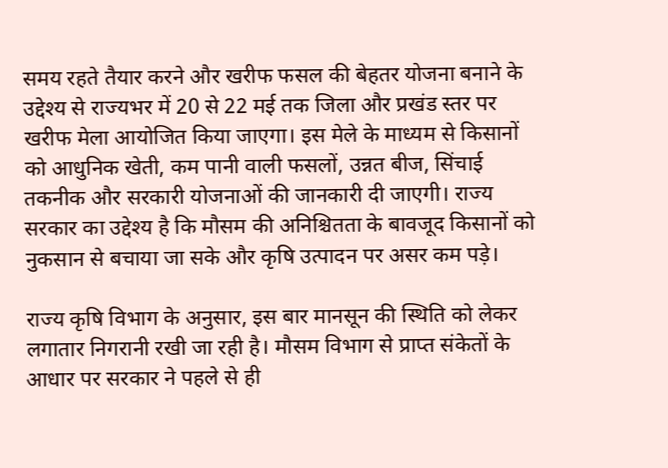समय रहते तैयार करने और खरीफ फसल की बेहतर योजना बनाने के उद्देश्य से राज्यभर में 20 से 22 मई तक जिला और प्रखंड स्तर पर खरीफ मेला आयोजित किया जाएगा। इस मेले के माध्यम से किसानों को आधुनिक खेती, कम पानी वाली फसलों, उन्नत बीज, सिंचाई तकनीक और सरकारी योजनाओं की जानकारी दी जाएगी। राज्य सरकार का उद्देश्य है कि मौसम की अनिश्चितता के बावजूद किसानों को नुकसान से बचाया जा सके और कृषि उत्पादन पर असर कम पड़े।

राज्य कृषि विभाग के अनुसार, इस बार मानसून की स्थिति को लेकर लगातार निगरानी रखी जा रही है। मौसम विभाग से प्राप्त संकेतों के आधार पर सरकार ने पहले से ही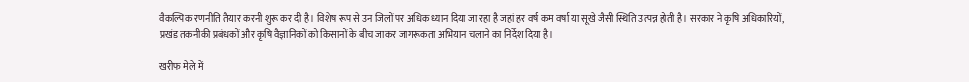वैकल्पिक रणनीति तैयार करनी शुरू कर दी है। विशेष रूप से उन जिलों पर अधिक ध्यान दिया जा रहा है जहां हर वर्ष कम वर्षा या सूखे जैसी स्थिति उत्पन्न होती है। सरकार ने कृषि अधिकारियों, प्रखंड तकनीकी प्रबंधकों और कृषि वैज्ञानिकों को किसानों के बीच जाकर जागरूकता अभियान चलाने का निर्देश दिया है।

खरीफ मेले में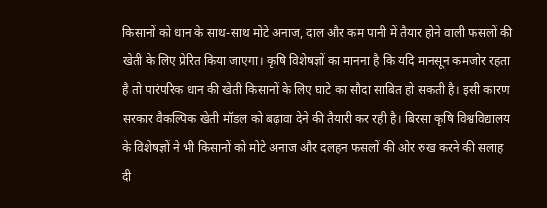किसानों को धान के साथ-साथ मोटे अनाज, दाल और कम पानी में तैयार होने वाली फसलों की खेती के लिए प्रेरित किया जाएगा। कृषि विशेषज्ञों का मानना है कि यदि मानसून कमजोर रहता है तो पारंपरिक धान की खेती किसानों के लिए घाटे का सौदा साबित हो सकती है। इसी कारण सरकार वैकल्पिक खेती मॉडल को बढ़ावा देने की तैयारी कर रही है। बिरसा कृषि विश्वविद्यालय के विशेषज्ञों ने भी किसानों को मोटे अनाज और दलहन फसलों की ओर रुख करने की सलाह दी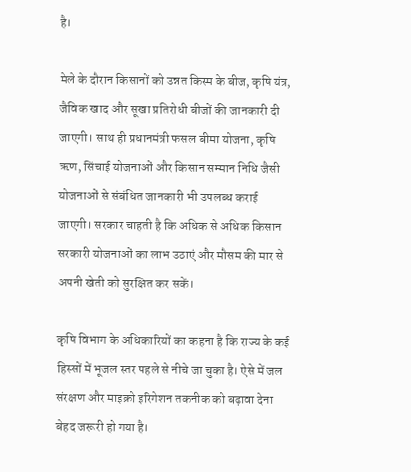है।

मेले के दौरान किसानों को उन्नत किस्म के बीज, कृषि यंत्र, जैविक खाद और सूखा प्रतिरोधी बीजों की जानकारी दी जाएगी। साथ ही प्रधानमंत्री फसल बीमा योजना, कृषि ऋण, सिंचाई योजनाओं और किसान सम्मान निधि जैसी योजनाओं से संबंधित जानकारी भी उपलब्ध कराई जाएगी। सरकार चाहती है कि अधिक से अधिक किसान सरकारी योजनाओं का लाभ उठाएं और मौसम की मार से अपनी खेती को सुरक्षित कर सकें।

कृषि विभाग के अधिकारियों का कहना है कि राज्य के कई हिस्सों में भूजल स्तर पहले से नीचे जा चुका है। ऐसे में जल संरक्षण और माइक्रो इरिगेशन तकनीक को बढ़ावा देना बेहद जरूरी हो गया है।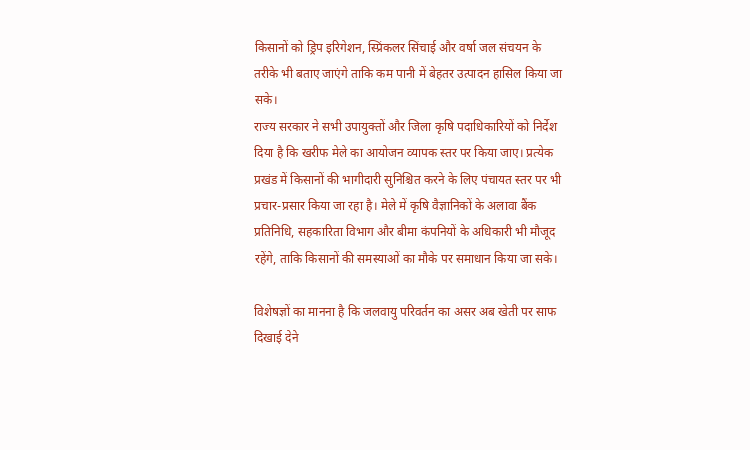किसानों को ड्रिप इरिगेशन, स्प्रिंकलर सिंचाई और वर्षा जल संचयन के तरीके भी बताए जाएंगे ताकि कम पानी में बेहतर उत्पादन हासिल किया जा सके।
राज्य सरकार ने सभी उपायुक्तों और जिला कृषि पदाधिकारियों को निर्देश दिया है कि खरीफ मेले का आयोजन व्यापक स्तर पर किया जाए। प्रत्येक प्रखंड में किसानों की भागीदारी सुनिश्चित करने के लिए पंचायत स्तर पर भी प्रचार-प्रसार किया जा रहा है। मेले में कृषि वैज्ञानिकों के अलावा बैंक प्रतिनिधि, सहकारिता विभाग और बीमा कंपनियों के अधिकारी भी मौजूद रहेंगे, ताकि किसानों की समस्याओं का मौके पर समाधान किया जा सके।

विशेषज्ञों का मानना है कि जलवायु परिवर्तन का असर अब खेती पर साफ दिखाई देने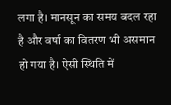लगा है। मानसून का समय बदल रहा है और वर्षा का वितरण भी असमान हो गया है। ऐसी स्थिति में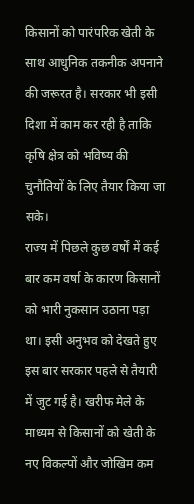किसानों को पारंपरिक खेती के साथ आधुनिक तकनीक अपनाने की जरूरत है। सरकार भी इसी दिशा में काम कर रही है ताकि कृषि क्षेत्र को भविष्य की चुनौतियों के लिए तैयार किया जा सके।
राज्य में पिछले कुछ वर्षों में कई बार कम वर्षा के कारण किसानों को भारी नुकसान उठाना पड़ा था। इसी अनुभव को देखते हुए इस बार सरकार पहले से तैयारी में जुट गई है। खरीफ मेले के माध्यम से किसानों को खेती के नए विकल्पों और जोखिम कम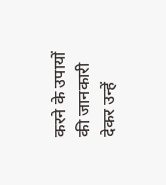करने के उपायों की जानकारी देकर उन्हें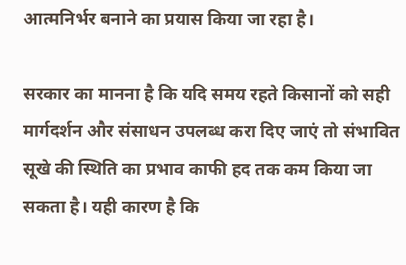आत्मनिर्भर बनाने का प्रयास किया जा रहा है।

सरकार का मानना है कि यदि समय रहते किसानों को सही मार्गदर्शन और संसाधन उपलब्ध करा दिए जाएं तो संभावित सूखे की स्थिति का प्रभाव काफी हद तक कम किया जा सकता है। यही कारण है कि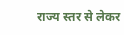राज्य स्तर से लेकर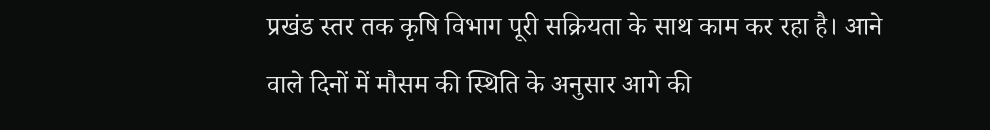प्रखंड स्तर तक कृषि विभाग पूरी सक्रियता के साथ काम कर रहा है। आने वाले दिनों में मौसम की स्थिति के अनुसार आगे की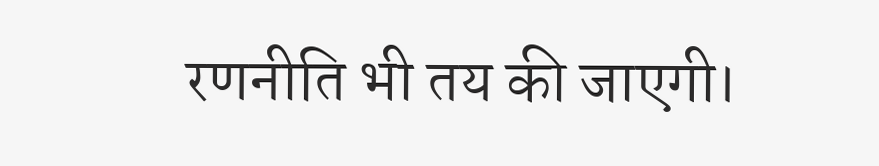रणनीति भी तय की जाएगी।